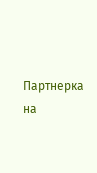Партнерка на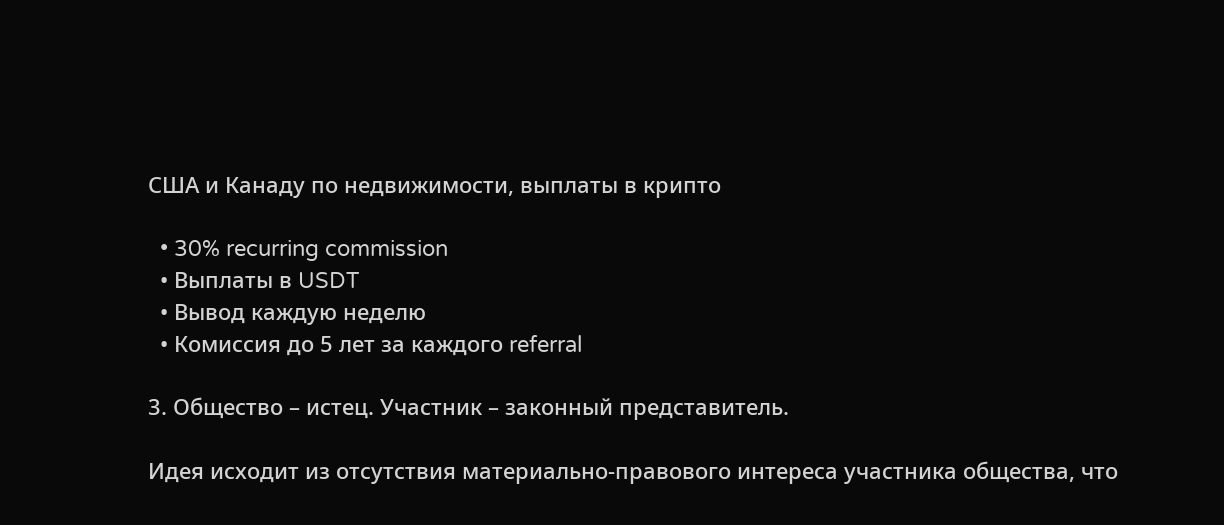США и Канаду по недвижимости, выплаты в крипто

  • 30% recurring commission
  • Выплаты в USDT
  • Вывод каждую неделю
  • Комиссия до 5 лет за каждого referral

3. Общество – истец. Участник – законный представитель.

Идея исходит из отсутствия материально-правового интереса участника общества, что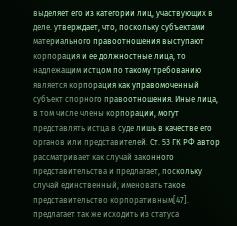выделяет его из категории лиц, участвующих в деле. утверждает, что, поскольку субъектами материального правоотношения выступают корпорация и ее должностные лица, то надлежащим истцом по такому требованию является корпорация как управомоченный субъект спорного правоотношения. Иные лица, в том числе члены корпорации, могут представлять истца в суде лишь в качестве его органов или представителей. Ст. 53 ГК РФ автор рассматривает как случай законного представительства и предлагает, поскольку случай единственный, именовать такое представительство корпоративным[47]. предлагает так же исходить из статуса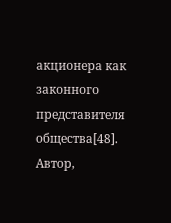акционера как законного представителя общества[48]. Автор,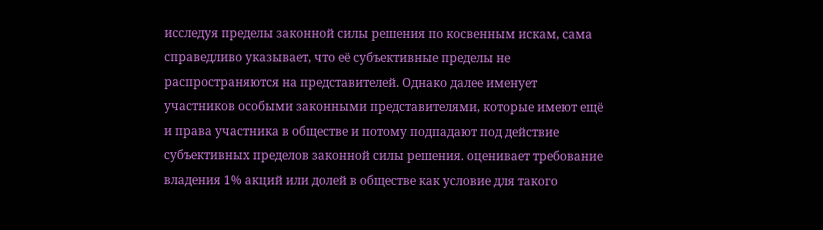исследуя пределы законной силы решения по косвенным искам, сама справедливо указывает, что её субъективные пределы не распространяются на представителей. Однако далее именует участников особыми законными представителями, которые имеют ещё и права участника в обществе и потому подпадают под действие субъективных пределов законной силы решения. оценивает требование владения 1% акций или долей в обществе как условие для такого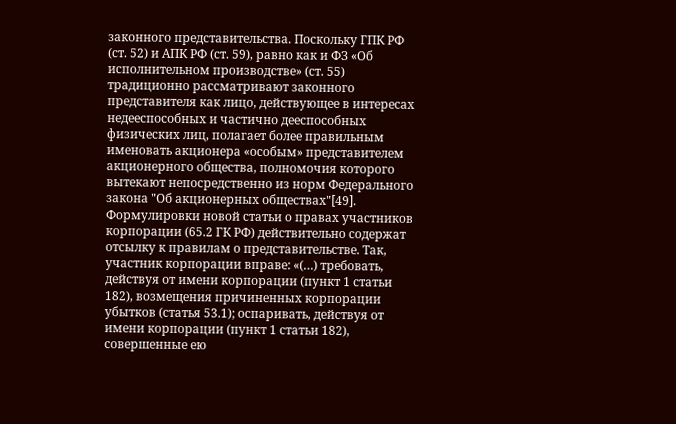законного представительства. Поскольку ГПК РФ (ст. 52) и АПК РФ (ст. 59), равно как и ФЗ «Об исполнительном производстве» (ст. 55) традиционно рассматривают законного представителя как лицо, действующее в интересах недееспособных и частично дееспособных физических лиц, полагает более правильным именовать акционера «особым» представителем акционерного общества, полномочия которого вытекают непосредственно из норм Федерального закона "Об акционерных обществах"[49]. Формулировки новой статьи о правах участников корпорации (65.2 ГК РФ) действительно содержат отсылку к правилам о представительстве. Так, участник корпорации вправе: «(…) требовать, действуя от имени корпорации (пункт 1 статьи 182), возмещения причиненных корпорации убытков (статья 53.1); оспаривать, действуя от имени корпорации (пункт 1 статьи 182), совершенные ею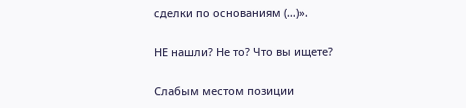сделки по основаниям (…)».

НЕ нашли? Не то? Что вы ищете?

Слабым местом позиции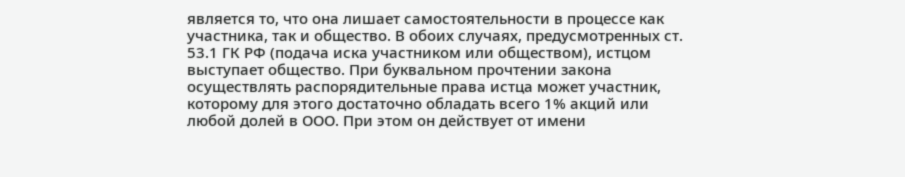является то, что она лишает самостоятельности в процессе как участника, так и общество. В обоих случаях, предусмотренных ст. 53.1 ГК РФ (подача иска участником или обществом), истцом выступает общество. При буквальном прочтении закона осуществлять распорядительные права истца может участник, которому для этого достаточно обладать всего 1% акций или любой долей в ООО. При этом он действует от имени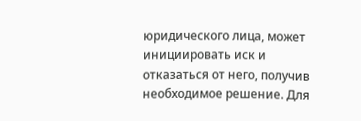юридического лица, может инициировать иск и отказаться от него, получив необходимое решение. Для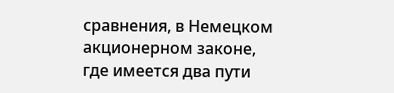сравнения, в Немецком акционерном законе, где имеется два пути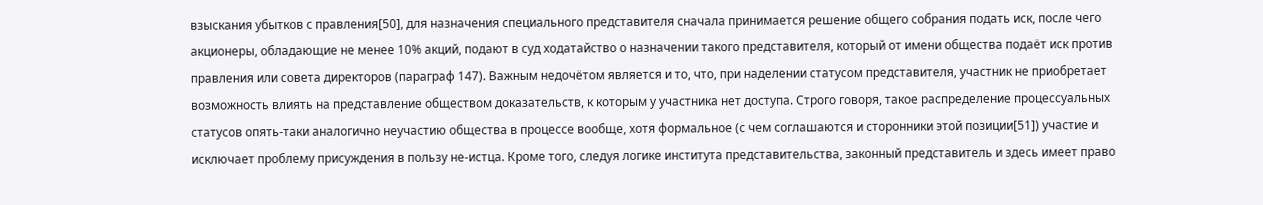взыскания убытков с правления[50], для назначения специального представителя сначала принимается решение общего собрания подать иск, после чего акционеры, обладающие не менее 10% акций, подают в суд ходатайство о назначении такого представителя, который от имени общества подаёт иск против правления или совета директоров (параграф 147). Важным недочётом является и то, что, при наделении статусом представителя, участник не приобретает возможность влиять на представление обществом доказательств, к которым у участника нет доступа. Строго говоря, такое распределение процессуальных статусов опять-таки аналогично неучастию общества в процессе вообще, хотя формальное (с чем соглашаются и сторонники этой позиции[51]) участие и исключает проблему присуждения в пользу не-истца. Кроме того, следуя логике института представительства, законный представитель и здесь имеет право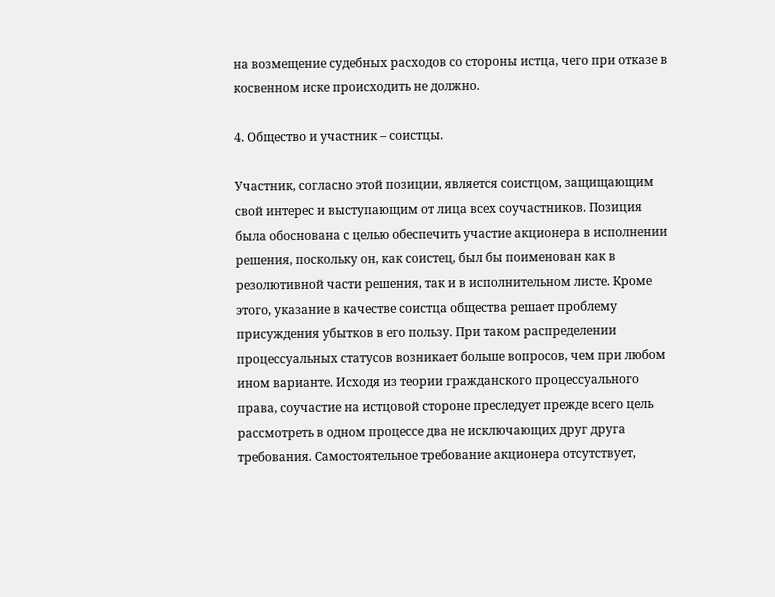на возмещение судебных расходов со стороны истца, чего при отказе в косвенном иске происходить не должно.

4. Общество и участник – соистцы.

Участник, согласно этой позиции, является соистцом, защищающим свой интерес и выступающим от лица всех соучастников. Позиция была обоснована с целью обеспечить участие акционера в исполнении решения, поскольку он, как соистец, был бы поименован как в резолютивной части решения, так и в исполнительном листе. Кроме этого, указание в качестве соистца общества решает проблему присуждения убытков в его пользу. При таком распределении процессуальных статусов возникает больше вопросов, чем при любом ином варианте. Исходя из теории гражданского процессуального права, соучастие на истцовой стороне преследует прежде всего цель рассмотреть в одном процессе два не исключающих друг друга требования. Самостоятельное требование акционера отсутствует,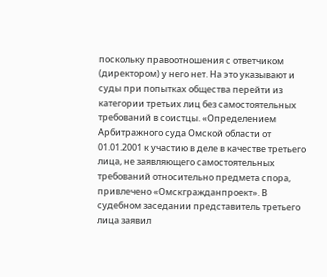поскольку правоотношения с ответчиком (директором) у него нет. На это указывают и суды при попытках общества перейти из категории третьих лиц без самостоятельных требований в соистцы. «Определением Арбитражного суда Омской области от 01.01.2001 к участию в деле в качестве третьего лица, не заявляющего самостоятельных требований относительно предмета спора, привлечено «Омскгражданпроект». В судебном заседании представитель третьего лица заявил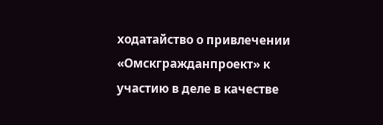ходатайство о привлечении «Омскгражданпроект» к участию в деле в качестве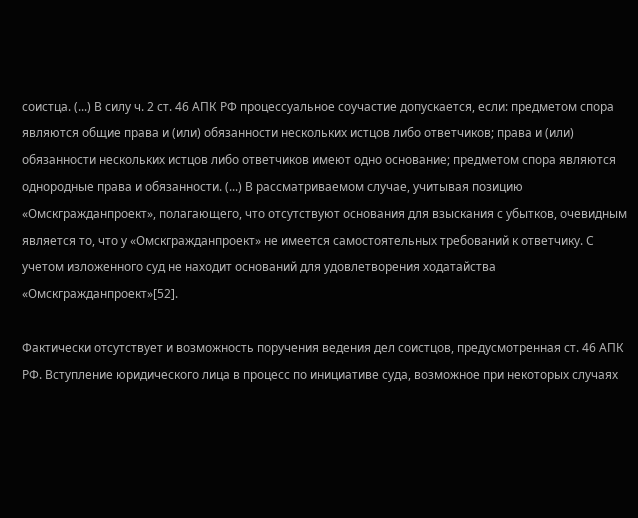соистца. (...) В силу ч. 2 ст. 46 АПК РФ процессуальное соучастие допускается, если: предметом спора являются общие права и (или) обязанности нескольких истцов либо ответчиков; права и (или) обязанности нескольких истцов либо ответчиков имеют одно основание; предметом спора являются однородные права и обязанности. (...) В рассматриваемом случае, учитывая позицию «Омскгражданпроект», полагающего, что отсутствуют основания для взыскания с убытков, очевидным является то, что у «Омскгражданпроект» не имеется самостоятельных требований к ответчику. С учетом изложенного суд не находит оснований для удовлетворения ходатайства «Омскгражданпроект»[52].

Фактически отсутствует и возможность поручения ведения дел соистцов, предусмотренная ст. 46 АПК РФ. Вступление юридического лица в процесс по инициативе суда, возможное при некоторых случаях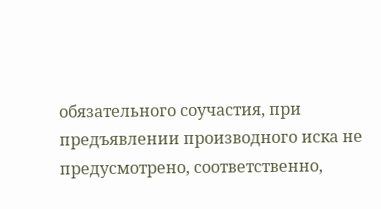обязательного соучастия, при предъявлении производного иска не предусмотрено, соответственно,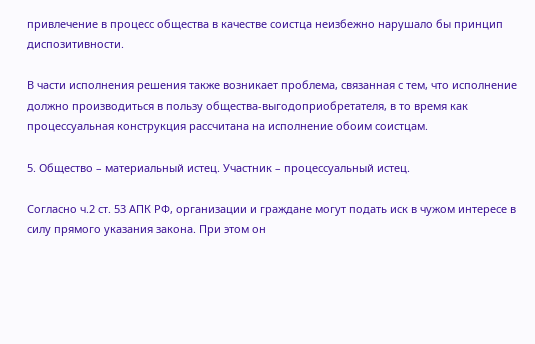привлечение в процесс общества в качестве соистца неизбежно нарушало бы принцип диспозитивности.

В части исполнения решения также возникает проблема, связанная с тем, что исполнение должно производиться в пользу общества-выгодоприобретателя, в то время как процессуальная конструкция рассчитана на исполнение обоим соистцам.

5. Общество – материальный истец. Участник – процессуальный истец.

Согласно ч.2 ст. 53 АПК РФ, организации и граждане могут подать иск в чужом интересе в силу прямого указания закона. При этом он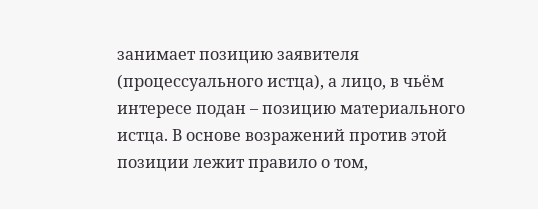занимает позицию заявителя (процессуального истца), а лицо, в чьём интересе подан – позицию материального истца. В основе возражений против этой позиции лежит правило о том,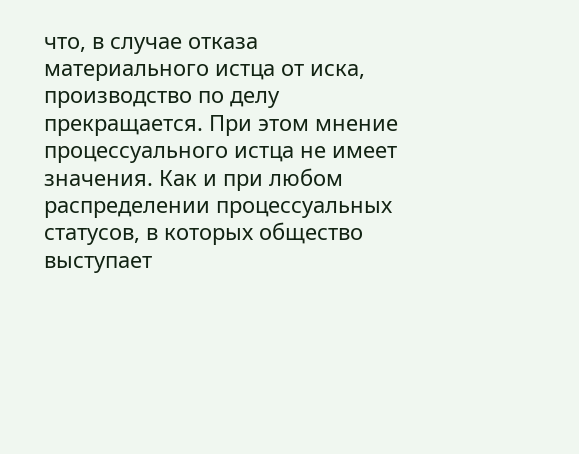что, в случае отказа материального истца от иска, производство по делу прекращается. При этом мнение процессуального истца не имеет значения. Как и при любом распределении процессуальных статусов, в которых общество выступает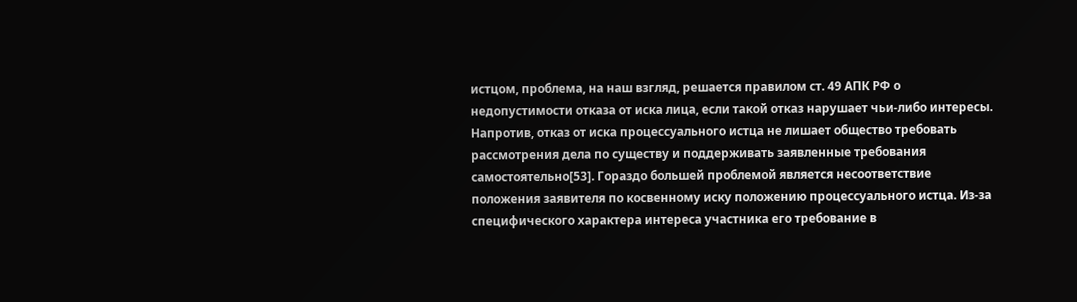истцом, проблема, на наш взгляд, решается правилом ст. 49 АПК РФ о недопустимости отказа от иска лица, если такой отказ нарушает чьи-либо интересы. Напротив, отказ от иска процессуального истца не лишает общество требовать рассмотрения дела по существу и поддерживать заявленные требования самостоятельно[53]. Гораздо большей проблемой является несоответствие положения заявителя по косвенному иску положению процессуального истца. Из-за специфического характера интереса участника его требование в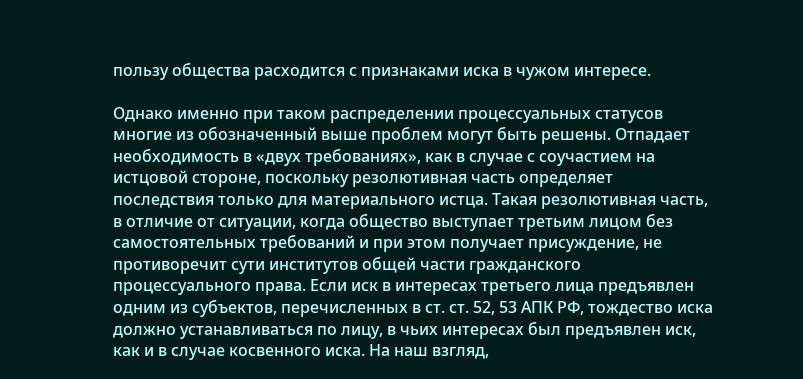пользу общества расходится с признаками иска в чужом интересе.

Однако именно при таком распределении процессуальных статусов многие из обозначенный выше проблем могут быть решены. Отпадает необходимость в «двух требованиях», как в случае с соучастием на истцовой стороне, поскольку резолютивная часть определяет последствия только для материального истца. Такая резолютивная часть, в отличие от ситуации, когда общество выступает третьим лицом без самостоятельных требований и при этом получает присуждение, не противоречит сути институтов общей части гражданского процессуального права. Если иск в интересах третьего лица предъявлен одним из субъектов, перечисленных в ст. ст. 52, 53 АПК РФ, тождество иска должно устанавливаться по лицу, в чьих интересах был предъявлен иск, как и в случае косвенного иска. На наш взгляд,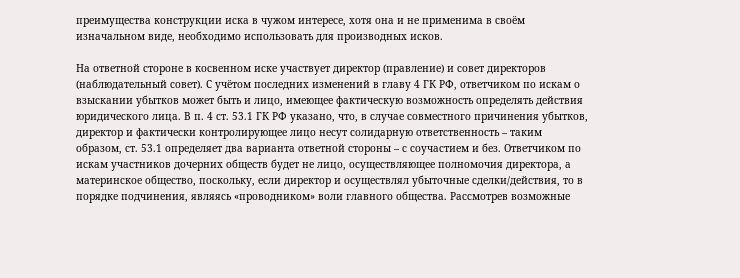преимущества конструкции иска в чужом интересе, хотя она и не применима в своём изначальном виде, необходимо использовать для производных исков.

На ответной стороне в косвенном иске участвует директор (правление) и совет директоров (наблюдательный совет). С учётом последних изменений в главу 4 ГК РФ, ответчиком по искам о взыскании убытков может быть и лицо, имеющее фактическую возможность определять действия юридического лица. В п. 4 ст. 53.1 ГК РФ указано, что, в случае совместного причинения убытков, директор и фактически контролирующее лицо несут солидарную ответственность – таким образом, ст. 53.1 определяет два варианта ответной стороны – с соучастием и без. Ответчиком по искам участников дочерних обществ будет не лицо, осуществляющее полномочия директора, а материнское общество, поскольку, если директор и осуществлял убыточные сделки/действия, то в порядке подчинения, являясь «проводником» воли главного общества. Рассмотрев возможные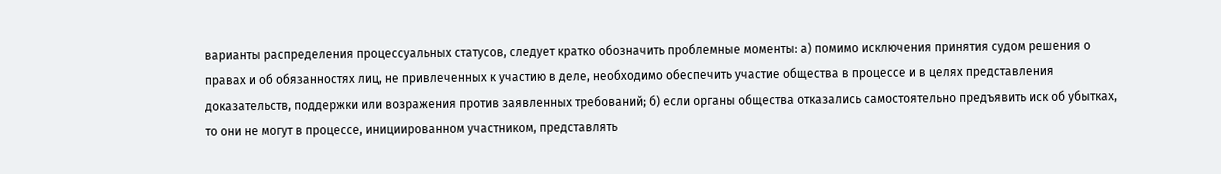варианты распределения процессуальных статусов, следует кратко обозначить проблемные моменты: а) помимо исключения принятия судом решения о правах и об обязанностях лиц, не привлеченных к участию в деле, необходимо обеспечить участие общества в процессе и в целях представления доказательств, поддержки или возражения против заявленных требований; б) если органы общества отказались самостоятельно предъявить иск об убытках, то они не могут в процессе, инициированном участником, представлять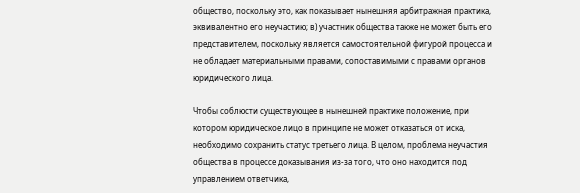общество, поскольку это, как показывает нынешняя арбитражная практика, эквивалентно его неучастию; в) участник общества также не может быть его представителем, поскольку является самостоятельной фигурой процесса и не обладает материальными правами, сопоставимыми с правами органов юридического лица.

Чтобы соблюсти существующее в нынешней практике положение, при котором юридическое лицо в принципе не может отказаться от иска, необходимо сохранить статус третьего лица. В целом, проблема неучастия общества в процессе доказывания из-за того, что оно находится под управлением ответчика,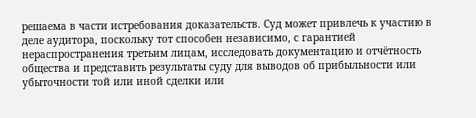решаема в части истребования доказательств. Суд может привлечь к участию в деле аудитора, поскольку тот способен независимо, с гарантией нераспространения третьим лицам, исследовать документацию и отчётность общества и представить результаты суду для выводов об прибыльности или убыточности той или иной сделки или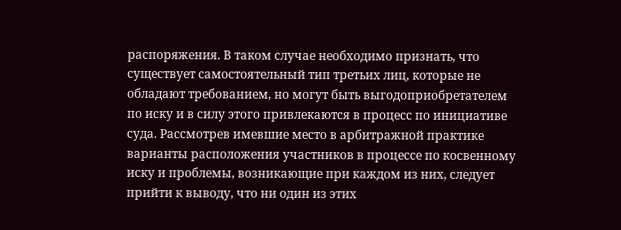распоряжения. В таком случае необходимо признать, что существует самостоятельный тип третьих лиц, которые не обладают требованием, но могут быть выгодоприобретателем по иску и в силу этого привлекаются в процесс по инициативе суда. Рассмотрев имевшие место в арбитражной практике варианты расположения участников в процессе по косвенному иску и проблемы, возникающие при каждом из них, следует прийти к выводу, что ни один из этих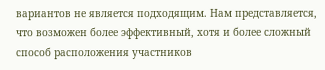вариантов не является подходящим. Нам представляется, что возможен более эффективный, хотя и более сложный способ расположения участников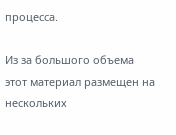процесса.

Из за большого объема этот материал размещен на нескольких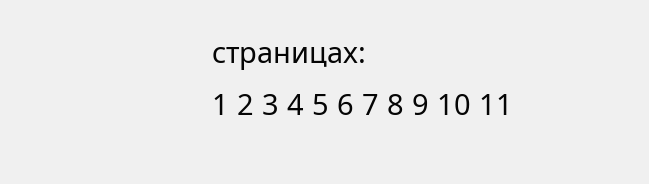страницах:
1 2 3 4 5 6 7 8 9 10 11